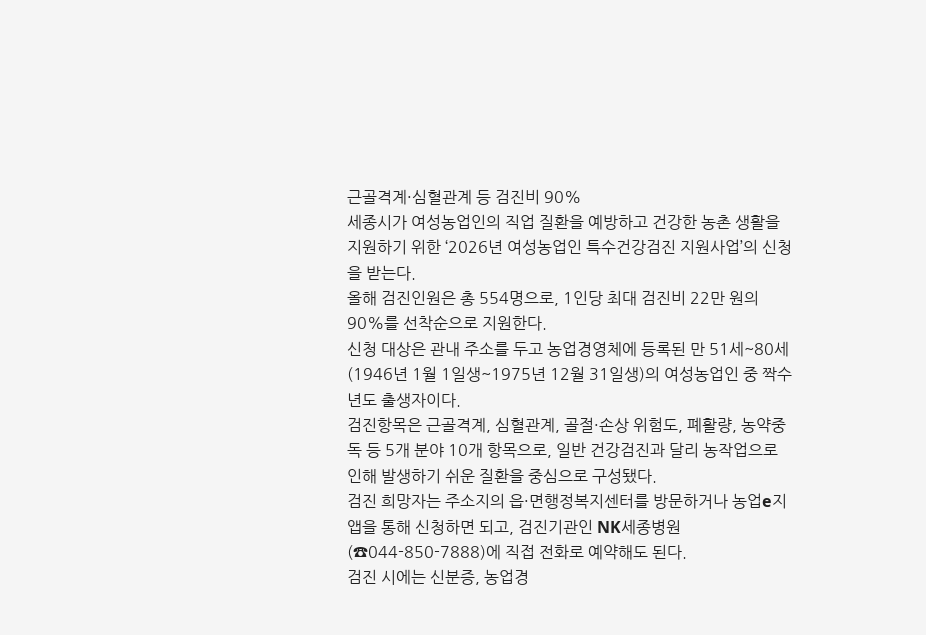근골격계·심혈관계 등 검진비 90%
세종시가 여성농업인의 직업 질환을 예방하고 건강한 농촌 생활을 지원하기 위한 ‘2026년 여성농업인 특수건강검진 지원사업’의 신청을 받는다.
올해 검진인원은 총 554명으로, 1인당 최대 검진비 22만 원의 90%를 선착순으로 지원한다.
신청 대상은 관내 주소를 두고 농업경영체에 등록된 만 51세~80세(1946년 1월 1일생~1975년 12월 31일생)의 여성농업인 중 짝수년도 출생자이다.
검진항목은 근골격계, 심혈관계, 골절·손상 위험도, 폐활량, 농약중독 등 5개 분야 10개 항목으로, 일반 건강검진과 달리 농작업으로 인해 발생하기 쉬운 질환을 중심으로 구성됐다.
검진 희망자는 주소지의 읍·면행정복지센터를 방문하거나 농업e지 앱을 통해 신청하면 되고, 검진기관인 NK세종병원(☎044-850-7888)에 직접 전화로 예약해도 된다.
검진 시에는 신분증, 농업경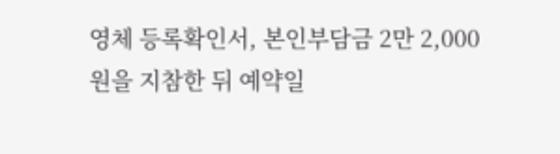영체 등록확인서, 본인부담금 2만 2,000원을 지참한 뒤 예약일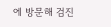에 방문해 검진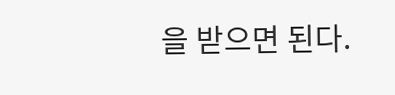을 받으면 된다.